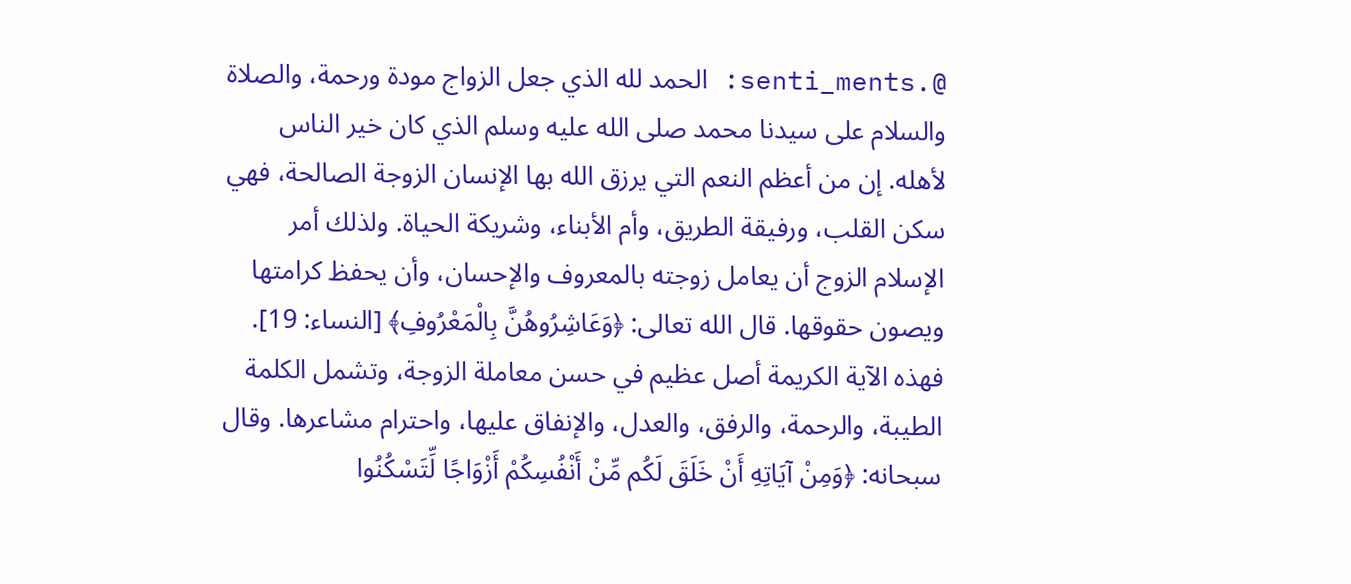@.senti_ments: الحمد لله الذي جعل الزواج مودة ورحمة، والصلاة والسلام على سيدنا محمد صلى الله عليه وسلم الذي كان خير الناس لأهله. إن من أعظم النعم التي يرزق الله بها الإنسان الزوجة الصالحة، فهي سكن القلب، ورفيقة الطريق، وأم الأبناء، وشريكة الحياة. ولذلك أمر الإسلام الزوج أن يعامل زوجته بالمعروف والإحسان، وأن يحفظ كرامتها ويصون حقوقها. قال الله تعالى: ﴿وَعَاشِرُوهُنَّ بِالْمَعْرُوفِ﴾ [النساء: 19]. فهذه الآية الكريمة أصل عظيم في حسن معاملة الزوجة، وتشمل الكلمة الطيبة، والرحمة، والرفق، والعدل، والإنفاق عليها، واحترام مشاعرها. وقال سبحانه: ﴿وَمِنْ آيَاتِهِ أَنْ خَلَقَ لَكُم مِّنْ أَنْفُسِكُمْ أَزْوَاجًا لِّتَسْكُنُوا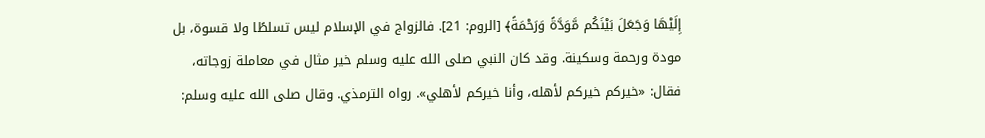إِلَيْهَا وَجَعَلَ بَيْنَكُم مَّوَدَّةً وَرَحْمَةً﴾ [الروم: 21]. فالزواج في الإسلام ليس تسلطًا ولا قسوة، بل مودة ورحمة وسكينة. وقد كان النبي صلى الله عليه وسلم خير مثال في معاملة زوجاته، فقال: «خيركم خيركم لأهله، وأنا خيركم لأهلي». رواه الترمذي. وقال صلى الله عليه وسلم: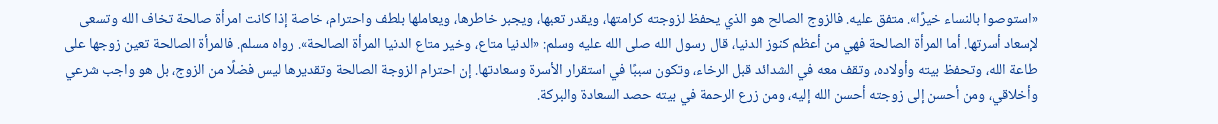«استوصوا بالنساء خيرًا». متفق عليه. فالزوج الصالح هو الذي يحفظ لزوجته كرامتها، ويقدر تعبها، ويجبر خاطرها، ويعاملها بلطف واحترام، خاصة إذا كانت امرأة صالحة تخاف الله وتسعى لإسعاد أسرتها. أما المرأة الصالحة فهي من أعظم كنوز الدنيا، قال رسول الله صلى الله عليه وسلم: «الدنيا متاع، وخير متاع الدنيا المرأة الصالحة». رواه مسلم. فالمرأة الصالحة تعين زوجها على طاعة الله، وتحفظ بيته وأولاده، وتقف معه في الشدائد قبل الرخاء، وتكون سببًا في استقرار الأسرة وسعادتها. إن احترام الزوجة الصالحة وتقديرها ليس فضلًا من الزوج، بل هو واجب شرعي وأخلاقي، ومن أحسن إلى زوجته أحسن الله إليه، ومن زرع الرحمة في بيته حصد السعادة والبركة.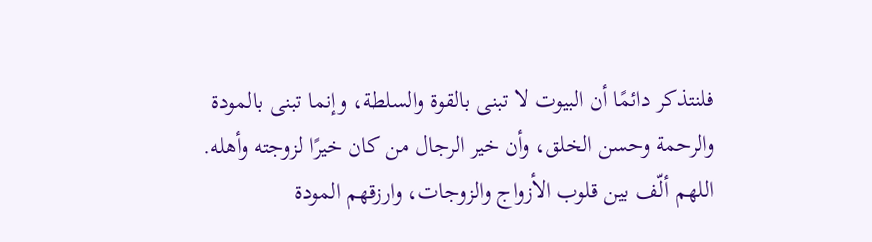فلنتذكر دائمًا أن البيوت لا تبنى بالقوة والسلطة، وإنما تبنى بالمودة والرحمة وحسن الخلق، وأن خير الرجال من كان خيرًا لزوجته وأهله. اللهم ألّف بين قلوب الأزواج والزوجات، وارزقهم المودة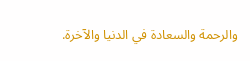والرحمة والسعادة في الدنيا والآخرة.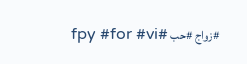#زواج #حب #fpy #for #vi